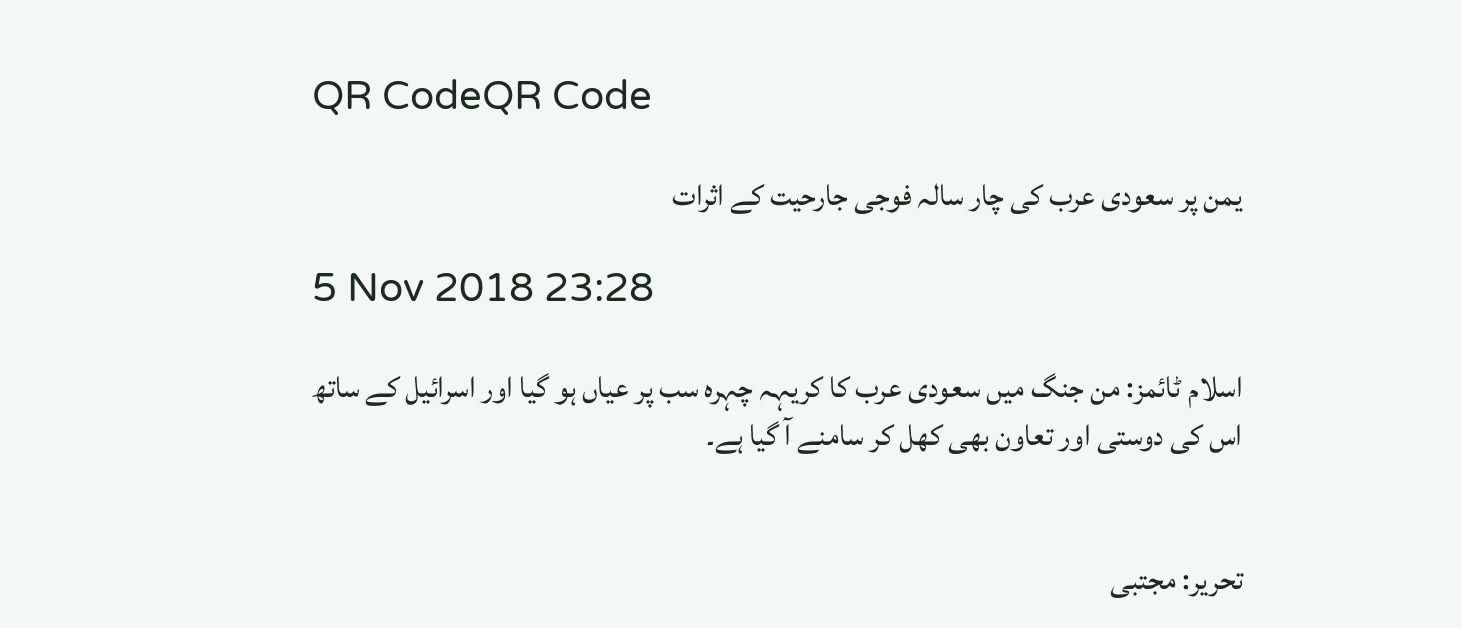QR CodeQR Code

یمن پر سعودی عرب کی چار سالہ فوجی جارحیت کے اثرات

5 Nov 2018 23:28

اسلام ٹائمز: من جنگ میں سعودی عرب کا کریہہ چہرہ سب پر عیاں ہو گیا اور اسرائیل کے ساتھ اس کی دوستی اور تعاون بھی کھل کر سامنے آ گیا ہے۔


تحریر: مجتبی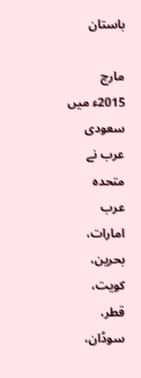باستان

مارچ 2015ء میں سعودی عرب نے متحدہ عرب امارات، بحرین، کویت، قطر، سوڈان،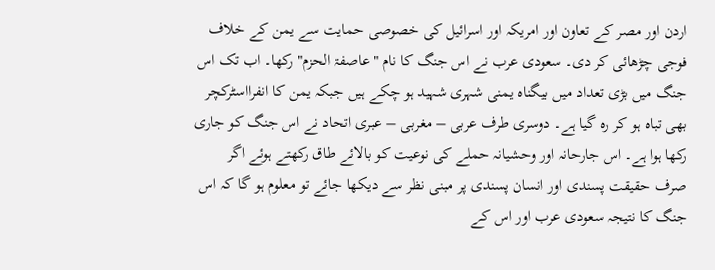اردن اور مصر کے تعاون اور امریکہ اور اسرائیل کی خصوصی حمایت سے یمن کے خلاف فوجی چڑھائی کر دی۔ سعودی عرب نے اس جنگ کا نام "عاصفۃ الحزم" رکھا۔ اب تک اس جنگ میں بڑی تعداد میں بیگناہ یمنی شہری شہید ہو چکے ہیں جبکہ یمن کا انفرااسٹرکچر بھی تباہ ہو کر رہ گیا ہے۔ دوسری طرف عربی – مغربی – عبری اتحاد نے اس جنگ کو جاری رکھا ہوا ہے۔ اس جارحانہ اور وحشیانہ حملے کی نوعیت کو بالائے طاق رکھتے ہوئے اگر صرف حقیقت پسندی اور انسان پسندی پر مبنی نظر سے دیکھا جائے تو معلوم ہو گا کہ اس جنگ کا نتیجہ سعودی عرب اور اس کے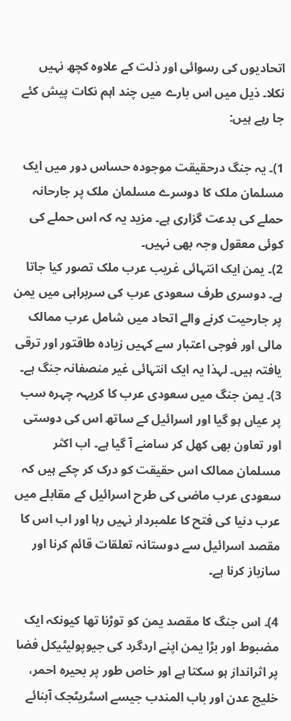اتحادیوں کی رسوائی اور ذلت کے علاوہ کچھ نہیں نکلا۔ ذیل میں اس بارے میں چند اہم نکات پیش کئے جا رہے ہیں:

1)۔ یہ جنگ درحقیقت موجودہ حساس دور میں ایک مسلمان ملک کا دوسرے مسلمان ملک پر جارحانہ حملے کی بدعت گزاری ہے۔ مزید یہ کہ اس حملے کی کوئی معقول وجہ بھی نہیں۔
2)۔ یمن ایک انتہائی غریب عرب ملک تصور کیا جاتا ہے۔ دوسری طرف سعودی عرب کی سربراہی میں یمن پر جارحیت کرنے والے اتحاد میں شامل عرب ممالک مالی اور فوجی اعتبار سے کہیں زیادہ طاقتور اور ترقی یافتہ ہیں۔ لہذا یہ ایک انتہائی غیر منصفانہ جنگ ہے۔
3)۔ یمن جنگ میں سعودی عرب کا کریہہ چہرہ سب پر عیاں ہو گیا اور اسرائیل کے ساتھ اس کی دوستی اور تعاون بھی کھل کر سامنے آ گیا ہے۔ اب اکثر مسلمان ممالک اس حقیقت کو درک کر چکے ہیں کہ سعودی عرب ماضی کی طرح اسرائیل کے مقابلے میں عرب دنیا کی فتح کا علمبردار نہیں رہا اور اب اس کا مقصد اسرائیل سے دوستانہ تعلقات قائم کرنا اور سازباز کرنا ہے۔

4)۔ اس جنگ کا مقصد یمن کو توڑنا تھا کیونکہ ایک مضبوط اور بڑا یمن اپنے اردگرد کی جیوپولیٹیکل فضا پر اثرانداز ہو سکتا ہے اور خاص طور پر بحیرہ احمر، خلیج عدن اور باب المندب جیسے اسٹریٹجک آبنائے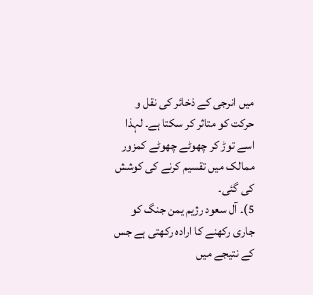میں انرجی کے ذخائر کی نقل و حرکت کو متاثر کر سکتا ہے۔ لہذا اسے توڑ کر چھوٹے چھوٹے کمزور ممالک میں تقسیم کرنے کی کوشش کی گئی۔
5)۔ آل سعود رژیم یمن جنگ کو جاری رکھنے کا ارادہ رکھتی ہے جس کے نتیجے میں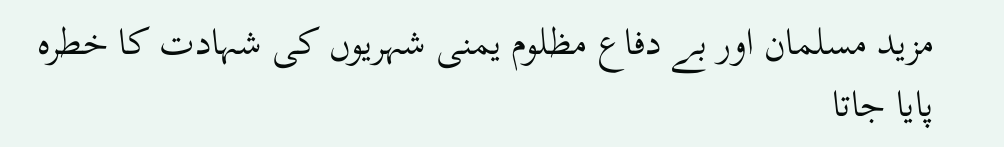مزید مسلمان اور بے دفاع مظلوم یمنی شہریوں کی شہادت کا خطرہ پایا جاتا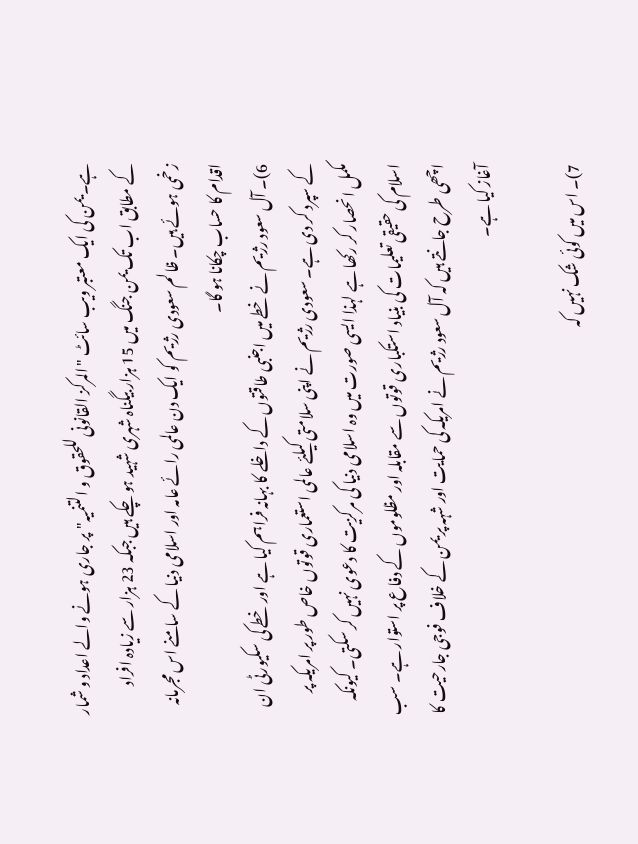ہے۔ یمن کی ایک معتبر ویب سائٹ "المرکز القانونی للحقوق و التنمیہ" پر جاری ہونے والے اعداد و شمار کے مطابق اب تک یمن جنگ میں 15 ہزار بیگناہ شہری شہید ہو چکے ہیں جبکہ 23 ہزار سے زیادہ افراد زخمی ہوئے ہیں۔ ظالم سعودی رژیم کو ایک دن عالمی رائے عامہ اور اسلامی دنیا کے سامنے اس مجرمانہ اقدام کا حساب چکانا ہو گا۔
6)۔ آل سعود رژیم نے خطے میں اجنبی طاقتوں کے داخلے کا بہانہ فراہم کیا ہے اور خطے کی سکیورٹی ان کے سپرد کر دی ہے۔ سعودی رژیم نے اپنی سلامتی کیلئے عالمی استعماری قوتوں خاص طور پر امریکہ پر مکمل انحصار کر رکھا ہے لہذا ایسی صورت میں وہ اسلامی دنیا کی مرکزیت کا دعوی نہیں کر سکتی۔ کیونکہ اسلام کی حقیقی تعلیمات کی بنیاد استکباری قوتوں سے مقابلہ اور مظلوموں کے دفاع پر استوار ہے۔ سب اچھی طرح جانتے ہیں کہ آل سعود رژیم نے امریکہ کی حمایت اور شہہ پر یمن کے خلاف فوجی جارحیت کا آغاز کیا ہے۔

7)۔ اس میں کوئی شک نہیں کہ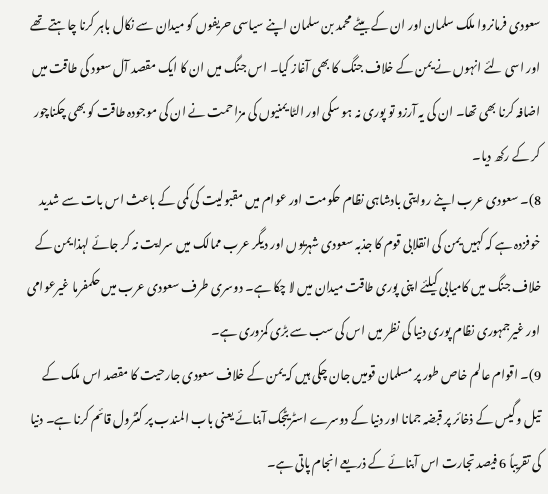سعودی فرمانروا ملک سلمان اور ان کے بیٹے محمد بن سلمان اپنے سیاسی حریفوں کو میدان سے نکال باہر کرنا چاہتے تھے اور اسی لئے انہوں نے یمن کے خلاف جنگ کا بھی آغاز کیا۔ اس جنگ میں ان کا ایک مقصد آل سعود کی طاقت میں اضافہ کرنا بھی تھا۔ ان کی یہ آرزو تو پوری نہ ہو سکی اور الٹا یمنیوں کی مزاحمت نے ان کی موجودہ طاقت کو بھی چکناچور کر کے رکھ دیا۔
8)۔ سعودی عرب اپنے روایتی بادشاہی نظام حکومت اور عوام میں مقبولیت کی کمی کے باعث اس بات سے شدید خوفزدہ ہے کہ کہیں یمن کی انقلابی قوم کا جذبہ سعودی شہریوں اور دیگر عرب ممالک میں سرایت نہ کر جائے لہذا یمن کے خلاف جنگ میں کامیابی کیلئے اپنی پوری طاقت میدان میں لا چکا ہے۔ دوسری طرف سعودی عرب میں حکمفرما غیرعوامی اور غیرجمہوری نظام پوری دنیا کی نظر میں اس کی سب سے بڑی کمزوری ہے۔
9)۔ اقوام عالم خاص طور پر مسلمان قومیں جان چکی ہیں کہ یمن کے خلاف سعودی جارحیت کا مقصد اس ملک کے تیل و گیس کے ذخائر پر قبضہ جمانا اور دنیا کے دوسرے اسٹریٹجک آبنائے یعنی باب المندب پر کنٹرول قائم کرنا ہے۔ دنیا کی تقریباً 6 فیصد تجارت اس آبنائے کے ذریعے انجام پاتی ہے۔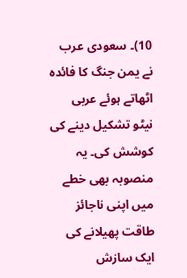10)۔ سعودی عرب نے یمن جنگ کا فائدہ اٹھاتے ہوئے عربی نیٹو تشکیل دینے کی کوشش کی۔ یہ منصوبہ بھی خطے میں اپنی ناجائز طاقت پھیلانے کی ایک سازش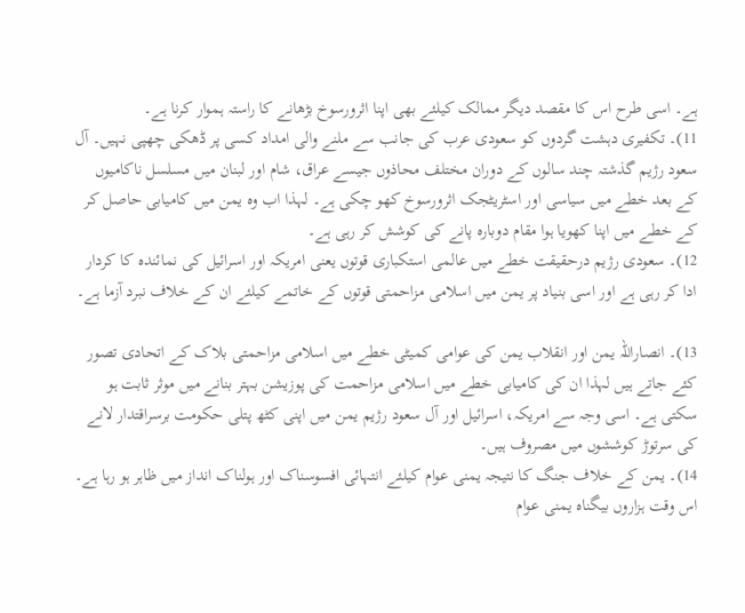ہے۔ اسی طرح اس کا مقصد دیگر ممالک کیلئے بھی اپنا اثرورسوخ بڑھانے کا راستہ ہموار کرنا ہے۔
11)۔ تکفیری دہشت گردوں کو سعودی عرب کی جانب سے ملنے والی امداد کسی پر ڈھکی چھپی نہیں۔ آل سعود رژیم گذشتہ چند سالوں کے دوران مختلف محاذوں جیسے عراق، شام اور لبنان میں مسلسل ناکامیوں کے بعد خطے میں سیاسی اور اسٹریٹجک اثرورسوخ کھو چکی ہے۔ لہذا اب وہ یمن میں کامیابی حاصل کر کے خطے میں اپنا کھویا ہوا مقام دوبارہ پانے کی کوشش کر رہی ہے۔
12)۔ سعودی رژیم درحقیقت خطے میں عالمی استکباری قوتوں یعنی امریکہ اور اسرائیل کی نمائندہ کا کردار ادا کر رہی ہے اور اسی بنیاد پر یمن میں اسلامی مزاحمتی قوتوں کے خاتمے کیلئے ان کے خلاف نبرد آزما ہے۔

13)۔ انصاراللہ یمن اور انقلاب یمن کی عوامی کمیٹی خطے میں اسلامی مزاحمتی بلاک کے اتحادی تصور کئے جاتے ہیں لہذا ان کی کامیابی خطے میں اسلامی مزاحمت کی پوزیشن بہتر بنانے میں موثر ثابت ہو سکتی ہے۔ اسی وجہ سے امریکہ، اسرائیل اور آل سعود رژیم یمن میں اپنی کٹھ پتلی حکومت برسراقتدار لانے کی سرتوڑ کوششوں میں مصروف ہیں۔
14)۔ یمن کے خلاف جنگ کا نتیجہ یمنی عوام کیلئے انتہائی افسوسناک اور ہولناک انداز میں ظاہر ہو رہا ہے۔ اس وقت ہزاروں بیگناہ یمنی عوام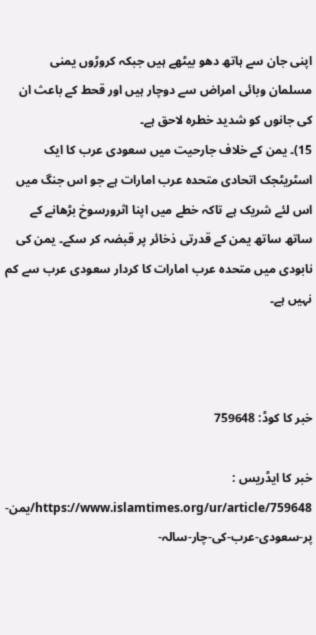اپنی جان سے ہاتھ دھو بیٹھے ہیں جبکہ کروڑوں یمنی مسلمان وبائی امراض سے دوچار ہیں اور قحط کے باعث ان کی جانوں کو شدید خطرہ لاحق ہے۔
15)۔ یمن کے خلاف جارحیت میں سعودی عرب کا ایک اسٹریٹجک اتحادی متحدہ عرب امارات ہے جو اس جنگ میں اس لئے شریک ہے تاکہ خطے میں اپنا اثرورسوخ بڑھانے کے ساتھ ساتھ یمن کے قدرتی ذخائر پر قبضہ کر سکے۔ یمن کی نابودی میں متحدہ عرب امارات کا کردار سعودی عرب سے کم نہیں ہے۔



خبر کا کوڈ: 759648

خبر کا ایڈریس :
https://www.islamtimes.org/ur/article/759648/یمن-پر-سعودی-عرب-کی-چار-سالہ-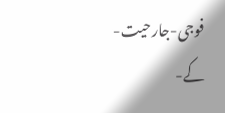فوجی-جارحیت-کے-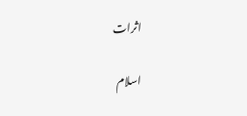اثرات

اسلام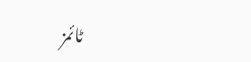ٹائمز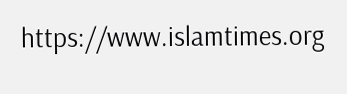https://www.islamtimes.org